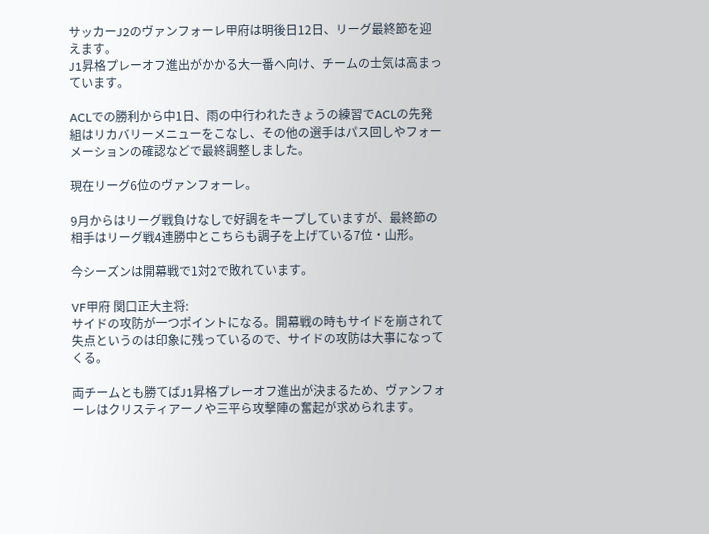サッカーJ2のヴァンフォーレ甲府は明後日12日、リーグ最終節を迎えます。
J1昇格プレーオフ進出がかかる大一番へ向け、チームの士気は高まっています。

ACLでの勝利から中1日、雨の中行われたきょうの練習でACLの先発組はリカバリーメニューをこなし、その他の選手はパス回しやフォーメーションの確認などで最終調整しました。

現在リーグ6位のヴァンフォーレ。

9月からはリーグ戦負けなしで好調をキープしていますが、最終節の相手はリーグ戦4連勝中とこちらも調子を上げている7位・山形。

今シーズンは開幕戦で1対2で敗れています。

VF甲府 関口正大主将:
サイドの攻防が一つポイントになる。開幕戦の時もサイドを崩されて失点というのは印象に残っているので、サイドの攻防は大事になってくる。

両チームとも勝てばJ1昇格プレーオフ進出が決まるため、ヴァンフォーレはクリスティアーノや三平ら攻撃陣の奮起が求められます。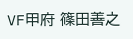VF甲府 篠田善之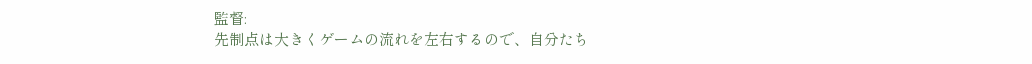監督:
先制点は大きくゲームの流れを左右するので、自分たち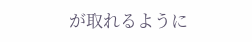が取れるように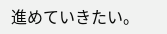進めていきたい。